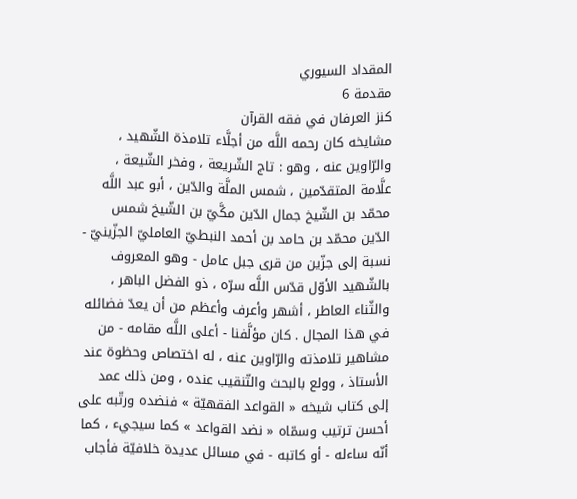المقداد السيوري
مقدمة 6
كنز العرفان في فقه القرآن
مشايخه كان رحمه اللَّه من أجلَّاء تلامذة الشّهيد ، والرّاوين عنه ، وهو : تاج الشّريعة ، وفخر الشّيعة ، علَّامة المتقدّمين ، شمس الملَّة والدّين ، أبو عبد اللَّه محمّد بن الشّيخ جمال الدّين مكَّيّ بن الشّيخ شمس الدّين محمّد بن حامد بن أحمد النبطيّ العامليّ الجزّينيّ - نسبة إلى جزّين من قرى جبل عامل - وهو المعروف بالشّهيد الأوّل قدّس اللَّه سرّه ، ذو الفضل الباهر ، والثّناء العاطر ، أشهر وأعرف وأعظم من أن يعدّ فضائله في هذا المجال . كان مؤلَّفنا - أعلى اللَّه مقامه - من مشاهير تلامذته والرّاوين عنه ، له اختصاص وحظوة عند الأستاذ ، وولع بالبحث والتّنقيب عنده ، ومن ذلك عمد إلى كتاب شيخه « القواعد الفقهيّة » فنضده ورتّبه على أحسن ترتيب وسمّاه « نضد القواعد » كما سيجيء ، كما أنّه ساءله - أو كاتبه - في مسائل عديدة خلافيّة فأجاب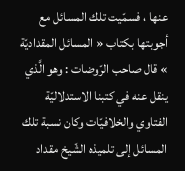عنها ، فسمّيت تلك المسائل مع أجوبتها بكتاب « المسائل المقداديّة » قال صاحب الرّوضات : وهو الَّذي ينقل عنه في كتبنا الاستدلاليّة الفتاوي والخلافيّات وكان نسبة تلك المسائل إلى تلميذه الشّيخ مقداد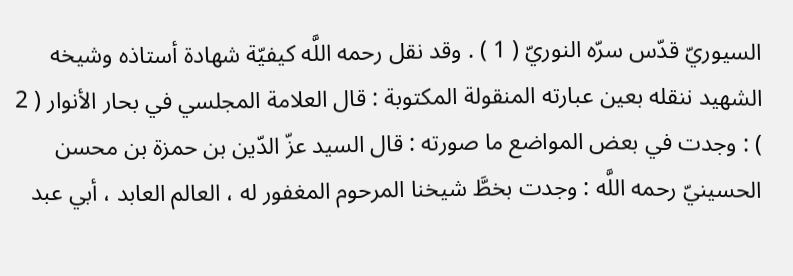السيوريّ قدّس سرّه النوريّ ( 1 ) . وقد نقل رحمه اللَّه كيفيّة شهادة أستاذه وشيخه الشهيد ننقله بعين عبارته المنقولة المكتوبة : قال العلامة المجلسي في بحار الأنوار ( 2 ) : وجدت في بعض المواضع ما صورته : قال السيد عزّ الدّين بن حمزة بن محسن الحسينيّ رحمه اللَّه : وجدت بخطَّ شيخنا المرحوم المغفور له ، العالم العابد ، أبي عبد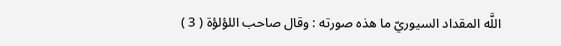اللَّه المقداد السيوريّ ما هذه صورته : وقال صاحب اللؤلؤة ( 3 )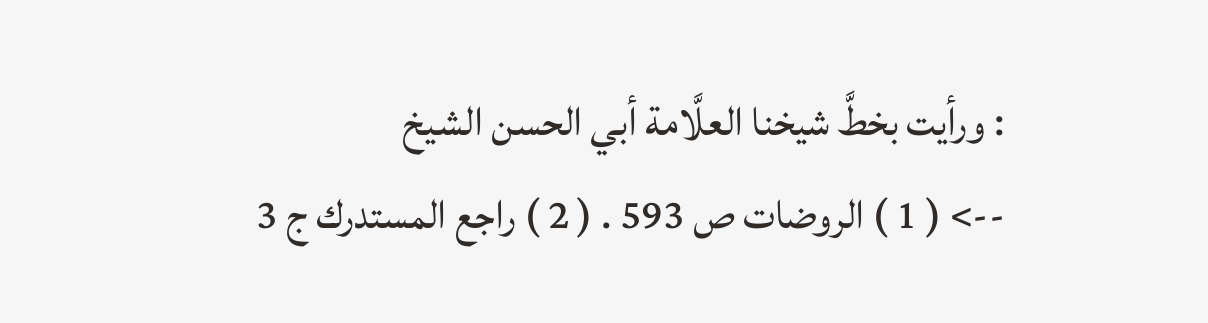: ورأيت بخطَّ شيخنا العلَّامة أبي الحسن الشيخ
--> ( 1 ) الروضات ص 593 . ( 2 ) راجع المستدرك ج 3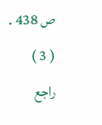ص 438 . ( 3 ) راجع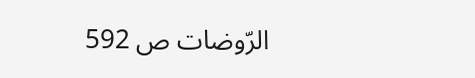الرّوضات ص 592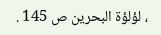، لؤلؤة البحرين ص 145 .